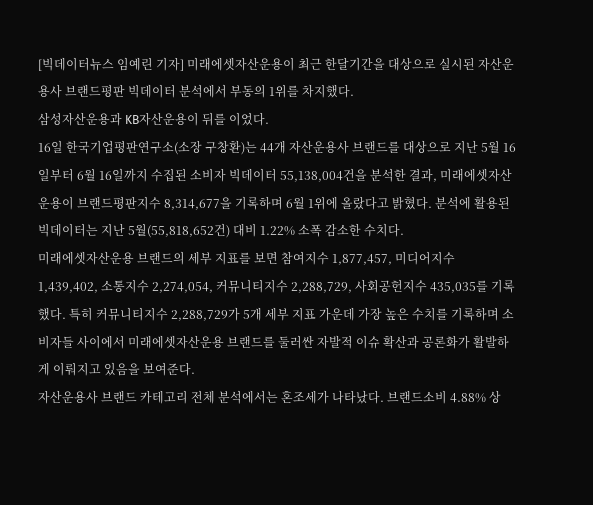[빅데이터뉴스 임예린 기자] 미래에셋자산운용이 최근 한달기간을 대상으로 실시된 자산운용사 브랜드평판 빅데이터 분석에서 부동의 1위를 차지했다.
삼성자산운용과 KB자산운용이 뒤를 이었다.
16일 한국기업평판연구소(소장 구창환)는 44개 자산운용사 브랜드를 대상으로 지난 5월 16일부터 6월 16일까지 수집된 소비자 빅데이터 55,138,004건을 분석한 결과, 미래에셋자산운용이 브랜드평판지수 8,314,677을 기록하며 6월 1위에 올랐다고 밝혔다. 분석에 활용된 빅데이터는 지난 5월(55,818,652건) 대비 1.22% 소폭 감소한 수치다.
미래에셋자산운용 브랜드의 세부 지표를 보면 참여지수 1,877,457, 미디어지수 1,439,402, 소통지수 2,274,054, 커뮤니티지수 2,288,729, 사회공헌지수 435,035를 기록했다. 특히 커뮤니티지수 2,288,729가 5개 세부 지표 가운데 가장 높은 수치를 기록하며 소비자들 사이에서 미래에셋자산운용 브랜드를 둘러싼 자발적 이슈 확산과 공론화가 활발하게 이뤄지고 있음을 보여준다.
자산운용사 브랜드 카테고리 전체 분석에서는 혼조세가 나타났다. 브랜드소비 4.88% 상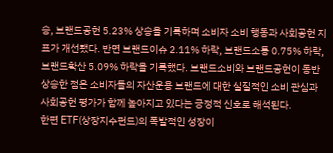승, 브랜드공헌 5.23% 상승을 기록하며 소비자 소비 행동과 사회공헌 지표가 개선됐다. 반면 브랜드이슈 2.11% 하락, 브랜드소통 0.75% 하락, 브랜드확산 5.09% 하락을 기록했다. 브랜드소비와 브랜드공헌이 동반 상승한 점은 소비자들의 자산운용 브랜드에 대한 실질적인 소비 관심과 사회공헌 평가가 함께 높아지고 있다는 긍정적 신호로 해석된다.
한편 ETF(상장지수펀드)의 폭발적인 성장이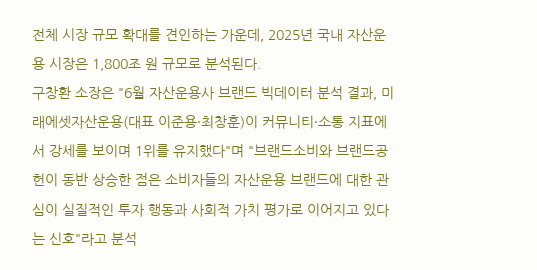전체 시장 규모 확대를 견인하는 가운데, 2025년 국내 자산운용 시장은 1,800조 원 규모로 분석된다.
구창환 소장은 "6월 자산운용사 브랜드 빅데이터 분석 결과, 미래에셋자산운용(대표 이준용·최창훈)이 커뮤니티·소통 지표에서 강세를 보이며 1위를 유지했다"며 "브랜드소비와 브랜드공헌이 동반 상승한 점은 소비자들의 자산운용 브랜드에 대한 관심이 실질적인 투자 행동과 사회적 가치 평가로 이어지고 있다는 신호"라고 분석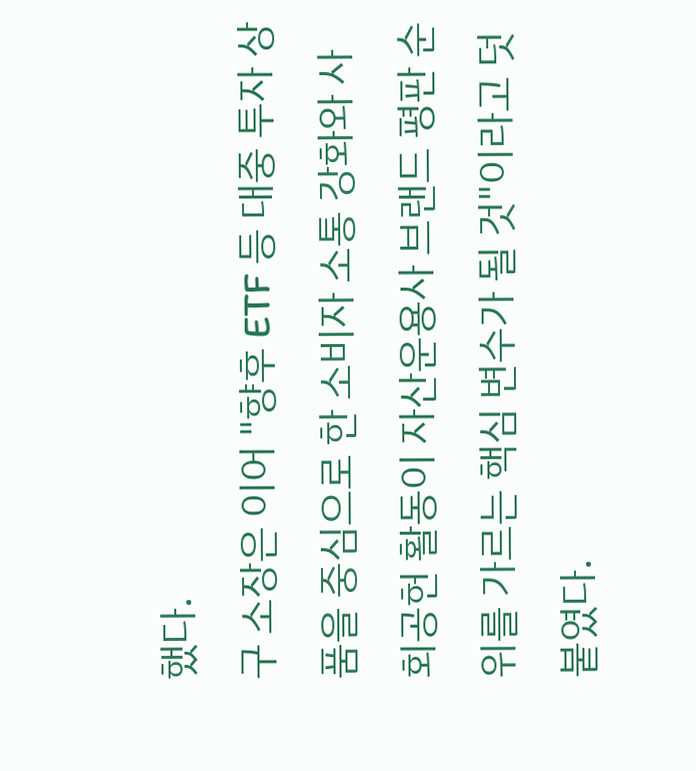했다.
구 소장은 이어 "향후 ETF 등 대중 투자 상품을 중심으로 한 소비자 소통 강화와 사회공헌 활동이 자산운용사 브랜드 평판 순위를 가르는 핵심 변수가 될 것"이라고 덧붙였다.